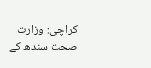کراچی: وزارت صحت سندھ کے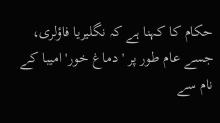حکام کا کہنا ہے کہ نگلیریا فاؤلری، جسے عام طور پر 'دماغ خور' امیبا کے نام سے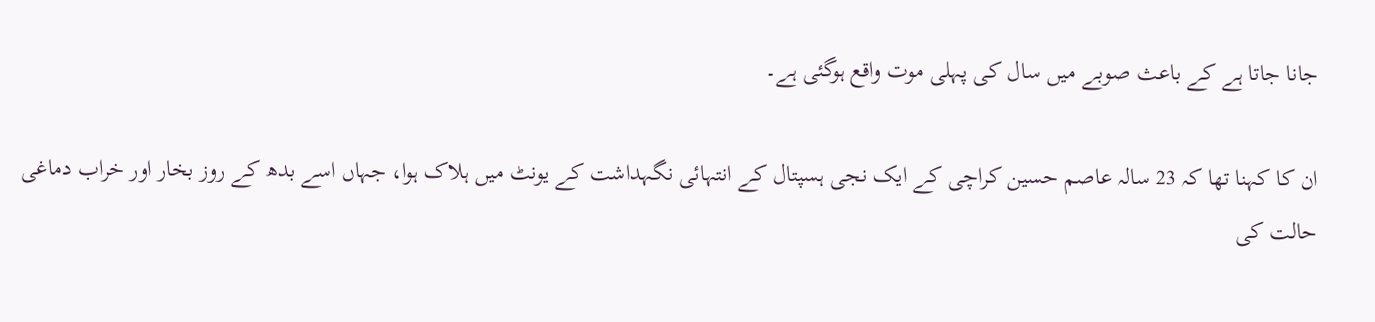جانا جاتا ہے کے باعث صوبے میں سال کی پہلی موت واقع ہوگئی ہے۔

ان کا کہنا تھا کہ 23 سالہ عاصم حسین کراچی کے ایک نجی ہسپتال کے انتہائی نگہداشت کے یونٹ میں ہلاک ہوا، جہاں اسے بدھ کے روز بخار اور خراب دماغی حالت کی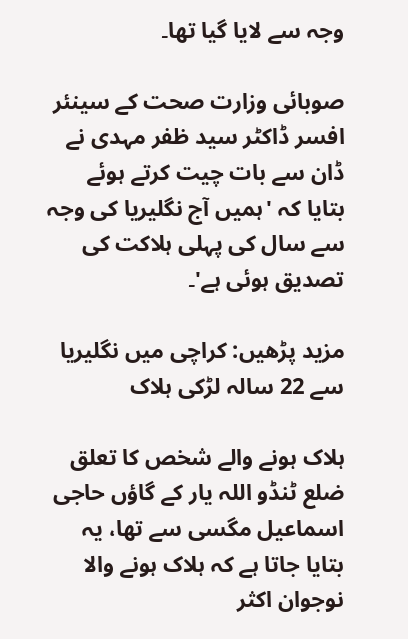وجہ سے لایا گیا تھا۔

صوبائی وزارت صحت کے سینئر افسر ڈاکٹر سید ظفر مہدی نے ڈان سے بات چیت کرتے ہوئے بتایا کہ 'ہمیں آج نگلیریا کی وجہ سے سال کی پہلی ہلاکت کی تصدیق ہوئی ہے'۔

مزید پڑھیں: کراچی میں نگلیریا سے 22 سالہ لڑکی ہلاک

ہلاک ہونے والے شخص کا تعلق ضلع ٹنڈو اللہ یار کے گاؤں حاجی اسماعیل مگسی سے تھا، یہ بتایا جاتا ہے کہ ہلاک ہونے والا نوجوان اکثر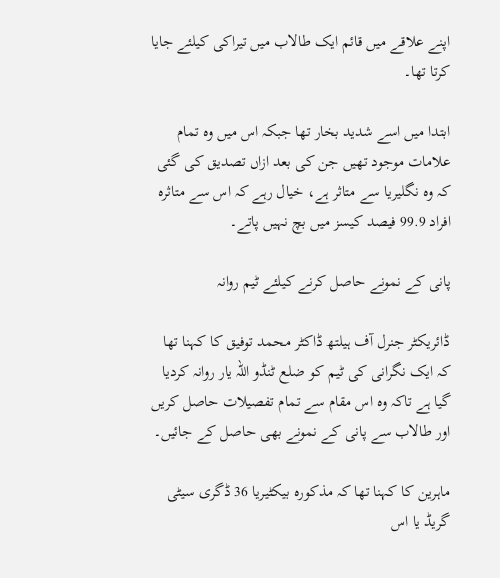اپنے علاقے میں قائم ایک طالاب میں تیراکی کیلئے جایا کرتا تھا۔

ابتدا میں اسے شدید بخار تھا جبکہ اس میں وہ تمام علامات موجود تھیں جن کی بعد ازاں تصدیق کی گئی کہ وہ نگلیریا سے متاثر ہے، خیال رہے کہ اس سے متاثرہ افراد 99.9 فیصد کیسز میں بچ نہیں پاتے۔

پانی کے نمونے حاصل کرنے کیلئے ٹیم روانہ

ڈائریکٹر جنرل آف ہیلتھ ڈاکٹر محمد توفیق کا کہنا تھا کہ ایک نگرانی کی ٹیم کو ضلع ٹنڈو اللہ یار روانہ کردیا گیا ہے تاکہ وہ اس مقام سے تمام تفصیلات حاصل کریں اور طالاب سے پانی کے نمونے بھی حاصل کے جائیں۔

ماہرین کا کہنا تھا کہ مذکورہ بیکٹیریا 36 ڈگری سیٹی گریڈ یا اس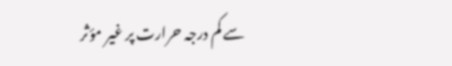سے کم درجہ حرارت پر غیر مؤثر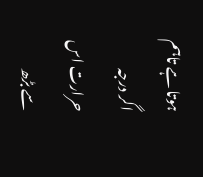ہوتا ہے تاہم اگر درجہ حرارت اس سے بڑھ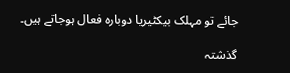جائے تو مہلک بیکٹیریا دوبارہ فعال ہوجاتے ہیں۔

گذشتہ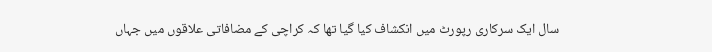سال ایک سرکاری رپورٹ میں انکشاف کیا گیا تھا کہ کراچی کے مضافاتی علاقوں میں جہاں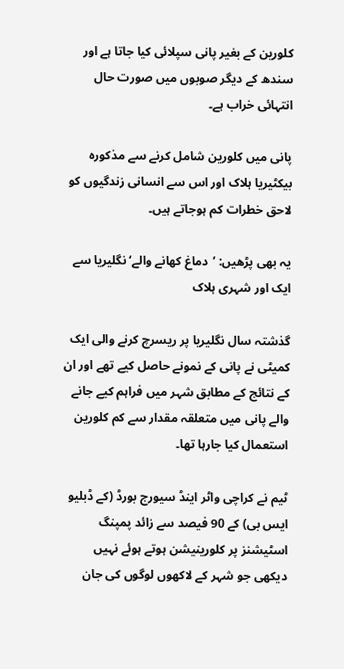کلورین کے بغیر پانی سپلائی کیا جاتا ہے اور سندھ کے دیگر صوبوں میں صورت حال انتہائی خراب ہے۔

پانی میں کلورین شامل کرنے سے مذکورہ بیکٹیریا ہلاک اور اس سے انسانی زندگیوں کو لاحق خطرات کم ہوجاتے ہیں۔

یہ بھی پڑھیں: ’دماغ کھانے والے‘نگلیریا سے ایک اور شہری ہلاک

گذشتہ سال نگلیریا پر ریسرچ کرنے والی ایک کمیٹی نے پانی کے نمونے حاصل کیے تھے اور ان کے نتائج کے مطابق شہر میں فراہم کیے جانے والے پانی میں متعلقہ مقدار سے کم کلورین استعمال کیا جارہا تھا۔

ٹیم نے کراچی واٹر اینڈ سیورج بورڈ (کے ڈبلیو ایس بی) کے 90 فیصد سے زائد پمپنگ اسٹیشنز پر کلورینیشن ہوتے ہوئے نہیں دیکھی جو شہر کے لاکھوں لوگوں کی جان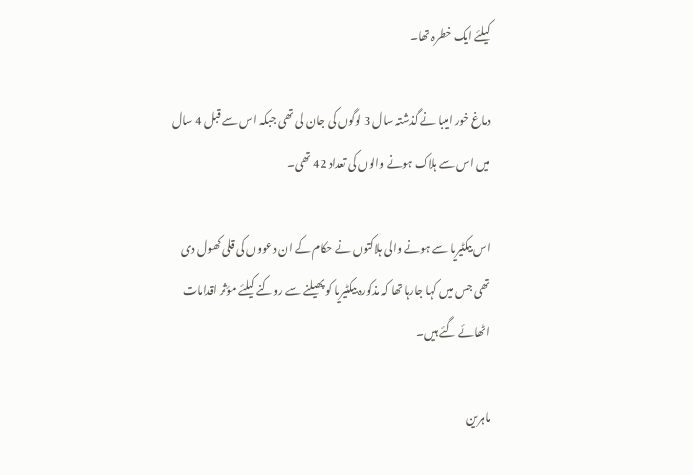کیلئے ایک خطرہ تھا۔

دماغ خور امیبا نے گذشتہ سال 3 لوگوں کی جان لی تھی جبکہ اس سے قبل 4 سال میں اس سے ہلاک ہونے والوں کی تعداد 42 تھی۔

اس بیکٹیریا سے ہونے والی ہلاکتوں نے حکام کے ان دعووں کی قلی کھول دی تھی جس میں کہا جارہا تھا کہ مذکورہ بیکٹیریا کو پھیلنے سے روکنے کیلئے مؤثر اقدامات اٹھائے گئے ہیں۔

ماہرین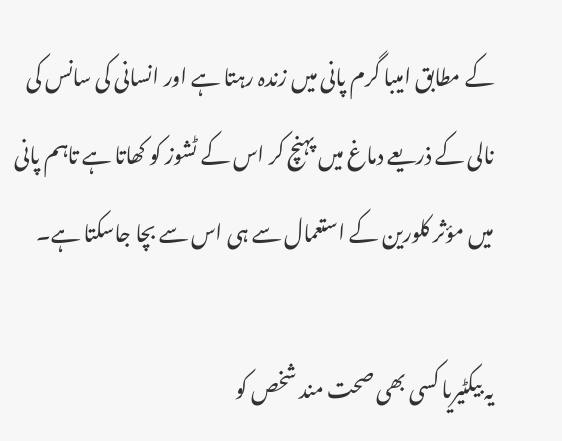کے مطابق امیبا گرم پانی میں زندہ رہتا ہے اور انسانی کی سانس کی نالی کے ذریعے دماغ میں پہنچ کر اس کے ٹشوز کو کھاتا ہے تاہم پانی میں مؤثر کلورین کے استعمال سے ہی اس سے بچا جاسکتا ہے۔

یہ بیکٹیریا کسی بھی صحت مند شخص کو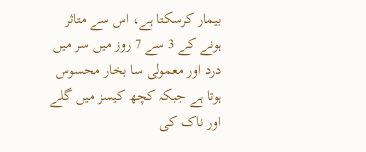بیمار کرسکتا ہے، اس سے متاثر ہونے کے 3 سے 7 روز میں سر میں درد اور معمولی سا بخار محسوس ہوتا ہے جبکہ کچھ کیسز میں گلے اور ناک کی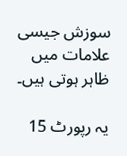سوزش جیسی علامات میں ظاہر ہوتی ہیں۔

یہ رپورٹ 15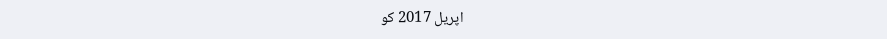اپریل 2017 کو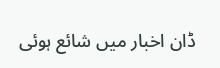ڈان اخبار میں شائع ہوئی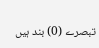تبصرے (0) بند ہیں